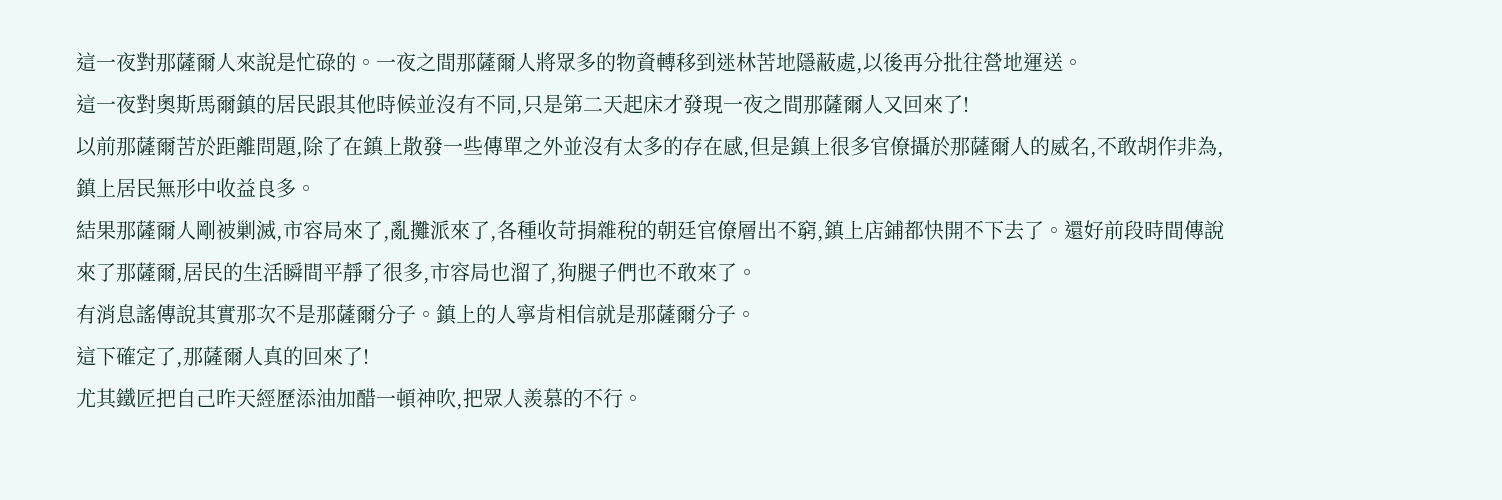這一夜對那薩爾人來說是忙碌的。一夜之間那薩爾人將眾多的物資轉移到迷林苦地隱蔽處,以後再分批往營地運送。
這一夜對奧斯馬爾鎮的居民跟其他時候並沒有不同,只是第二天起床才發現一夜之間那薩爾人又回來了!
以前那薩爾苦於距離問題,除了在鎮上散發一些傳單之外並沒有太多的存在感,但是鎮上很多官僚攝於那薩爾人的威名,不敢胡作非為,鎮上居民無形中收益良多。
結果那薩爾人剛被剿滅,市容局來了,亂攤派來了,各種收苛捐雜稅的朝廷官僚層出不窮,鎮上店鋪都快開不下去了。還好前段時間傳說來了那薩爾,居民的生活瞬間平靜了很多,市容局也溜了,狗腿子們也不敢來了。
有消息謠傳說其實那次不是那薩爾分子。鎮上的人寧肯相信就是那薩爾分子。
這下確定了,那薩爾人真的回來了!
尤其鐵匠把自己昨天經歷添油加醋一頓神吹,把眾人羨慕的不行。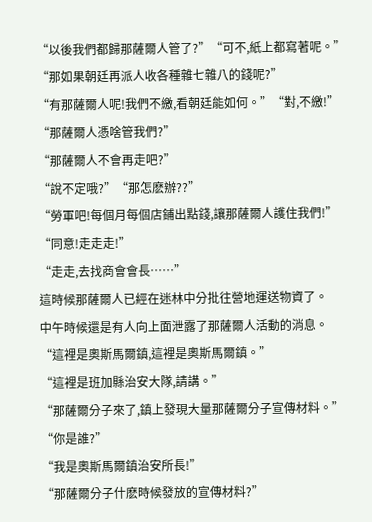“以後我們都歸那薩爾人管了?”“可不,紙上都寫著呢。”
“那如果朝廷再派人收各種雜七雜八的錢呢?”
“有那薩爾人呢!我們不繳,看朝廷能如何。”“對,不繳!”
“那薩爾人憑啥管我們?”
“那薩爾人不會再走吧?”
“說不定哦?”“那怎麽辦??”
“勞軍吧!每個月每個店鋪出點錢,讓那薩爾人護住我們!”
“同意!走走走!”
“走走,去找商會會長……”
這時候那薩爾人已經在迷林中分批往營地運送物資了。
中午時候還是有人向上面泄露了那薩爾人活動的消息。
“這裡是奧斯馬爾鎮,這裡是奧斯馬爾鎮。”
“這裡是班加縣治安大隊,請講。”
“那薩爾分子來了,鎮上發現大量那薩爾分子宣傳材料。”
“你是誰?”
“我是奧斯馬爾鎮治安所長!”
“那薩爾分子什麽時候發放的宣傳材料?”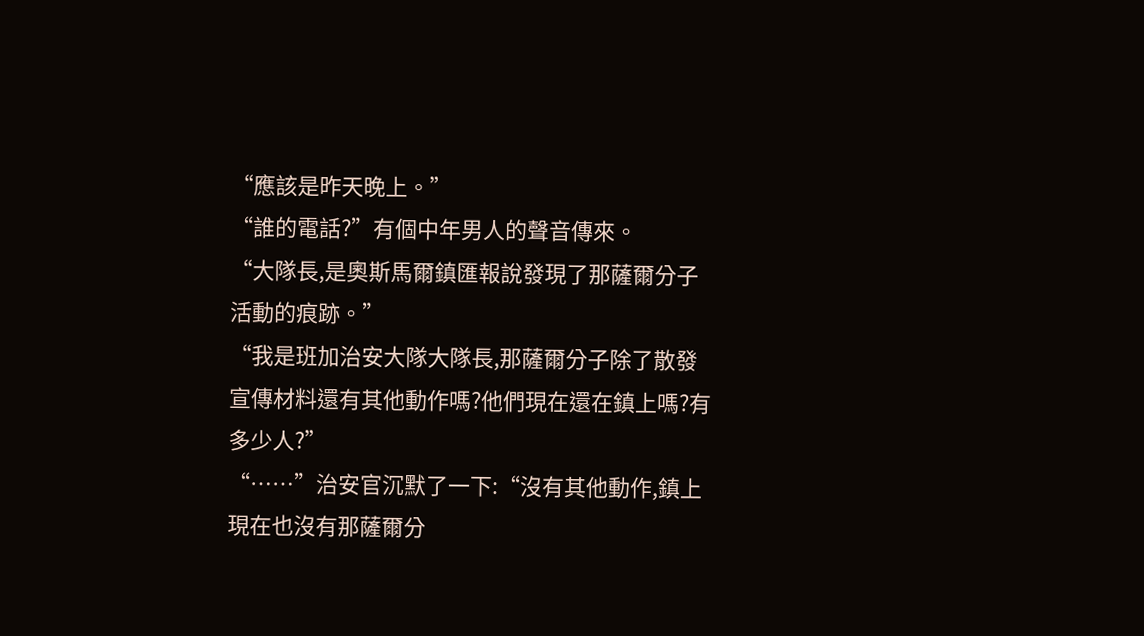“應該是昨天晚上。”
“誰的電話?”有個中年男人的聲音傳來。
“大隊長,是奧斯馬爾鎮匯報說發現了那薩爾分子活動的痕跡。”
“我是班加治安大隊大隊長,那薩爾分子除了散發宣傳材料還有其他動作嗎?他們現在還在鎮上嗎?有多少人?”
“……”治安官沉默了一下:“沒有其他動作,鎮上現在也沒有那薩爾分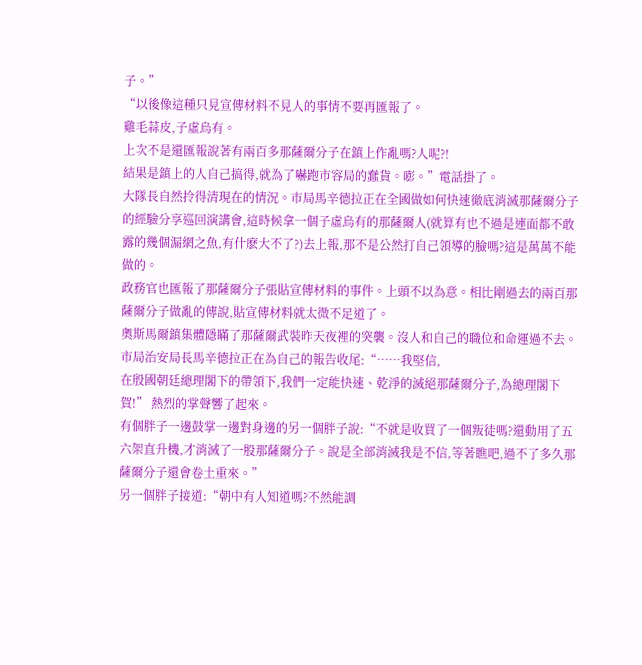子。”
“以後像這種只見宣傳材料不見人的事情不要再匯報了。
雞毛蒜皮,子虛烏有。
上次不是還匯報說著有兩百多那薩爾分子在鎮上作亂嗎?人呢?!
結果是鎮上的人自己搞得,就為了嚇跑市容局的蠢貨。嘭。”電話掛了。
大隊長自然拎得清現在的情況。市局馬辛德拉正在全國做如何快速徹底消滅那薩爾分子的經驗分享巡回演講會,這時候拿一個子虛烏有的那薩爾人(就算有也不過是連面都不敢露的幾個漏網之魚,有什麽大不了?)去上報,那不是公然打自己領導的臉嗎?這是萬萬不能做的。
政務官也匯報了那薩爾分子張貼宣傳材料的事件。上頭不以為意。相比剛過去的兩百那薩爾分子做亂的傳說,貼宣傳材料就太微不足道了。
奧斯馬爾鎮集體隱瞞了那薩爾武裝昨天夜裡的突襲。沒人和自己的職位和命運過不去。
市局治安局長馬辛德拉正在為自己的報告收尾:“……我堅信,
在殷國朝廷總理閣下的帶領下,我們一定能快速、乾淨的滅絕那薩爾分子,為總理閣下賀!” 熱烈的掌聲響了起來。
有個胖子一邊鼓掌一邊對身邊的另一個胖子說:“不就是收買了一個叛徒嗎?還動用了五六架直升機,才消滅了一股那薩爾分子。說是全部消滅我是不信,等著瞧吧,過不了多久那薩爾分子還會卷土重來。”
另一個胖子接道:“朝中有人知道嗎?不然能調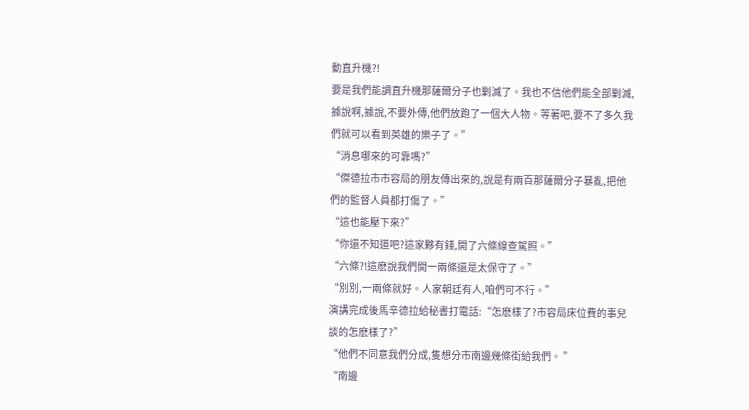動直升機?!
要是我們能調直升機那薩爾分子也剿滅了。我也不信他們能全部剿滅,據說啊,據說,不要外傳,他們放跑了一個大人物。等著吧,要不了多久我們就可以看到英雄的樂子了。”
“消息哪來的可靠嗎?”
“傑德拉市市容局的朋友傳出來的,說是有兩百那薩爾分子暴亂,把他們的監督人員都打傷了。”
“這也能壓下來?”
“你還不知道吧?這家夥有錢,開了六條線查駕照。”
“六條?!這麽說我們開一兩條還是太保守了。”
“別別,一兩條就好。人家朝廷有人,咱們可不行。”
演講完成後馬辛德拉給秘書打電話:“怎麽樣了?市容局床位費的事兒談的怎麽樣了?”
“他們不同意我們分成,隻想分市南邊幾條街給我們。 ”
“南邊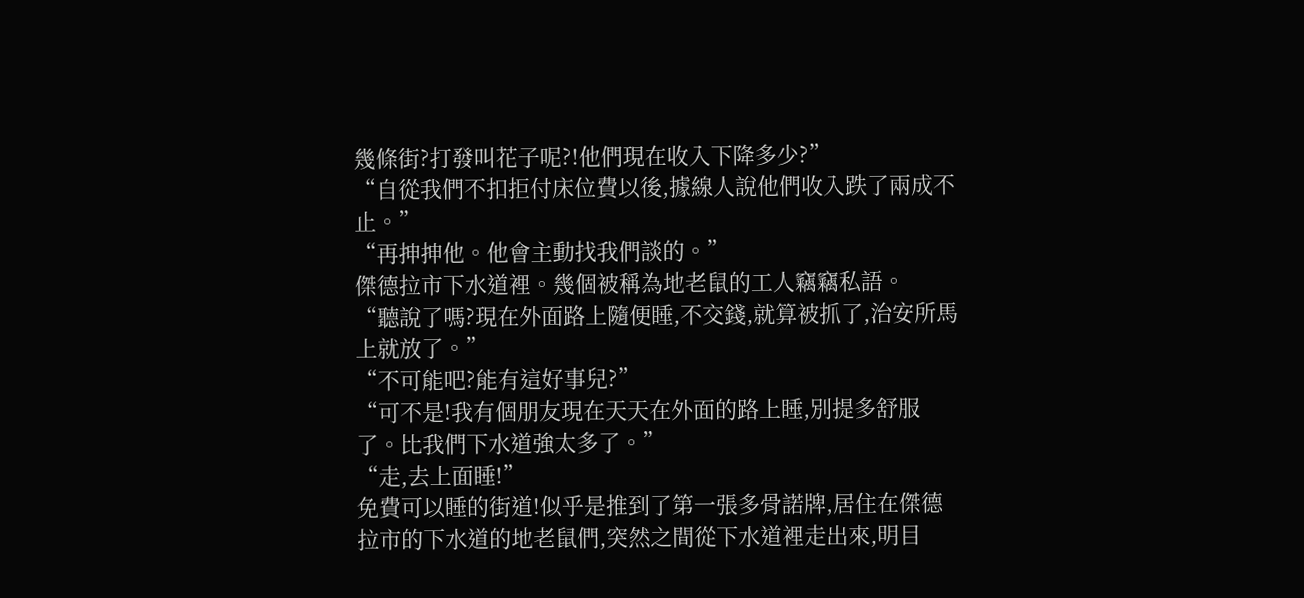幾條街?打發叫花子呢?!他們現在收入下降多少?”
“自從我們不扣拒付床位費以後,據線人說他們收入跌了兩成不止。”
“再抻抻他。他會主動找我們談的。”
傑德拉市下水道裡。幾個被稱為地老鼠的工人竊竊私語。
“聽說了嗎?現在外面路上隨便睡,不交錢,就算被抓了,治安所馬上就放了。”
“不可能吧?能有這好事兒?”
“可不是!我有個朋友現在天天在外面的路上睡,別提多舒服了。比我們下水道強太多了。”
“走,去上面睡!”
免費可以睡的街道!似乎是推到了第一張多骨諾牌,居住在傑德拉市的下水道的地老鼠們,突然之間從下水道裡走出來,明目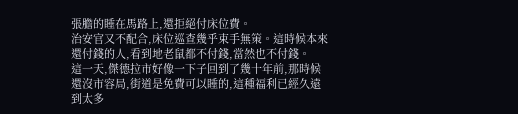張膽的睡在馬路上,還拒絕付床位費。
治安官又不配合,床位巡查幾乎束手無策。這時候本來還付錢的人,看到地老鼠都不付錢,當然也不付錢。
這一天,傑德拉市好像一下子回到了幾十年前,那時候還沒市容局,街道是免費可以睡的,這種福利已經久遠到太多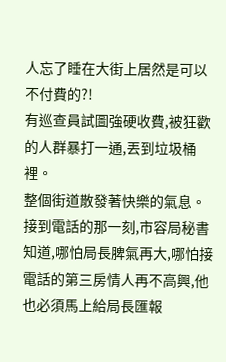人忘了睡在大街上居然是可以不付費的?!
有巡查員試圖強硬收費,被狂歡的人群暴打一通,丟到垃圾桶裡。
整個街道散發著快樂的氣息。
接到電話的那一刻,市容局秘書知道,哪怕局長脾氣再大,哪怕接電話的第三房情人再不高興,他也必須馬上給局長匯報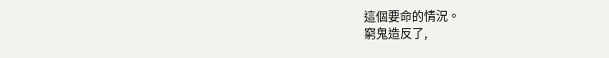這個要命的情況。
窮鬼造反了,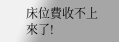床位費收不上來了!